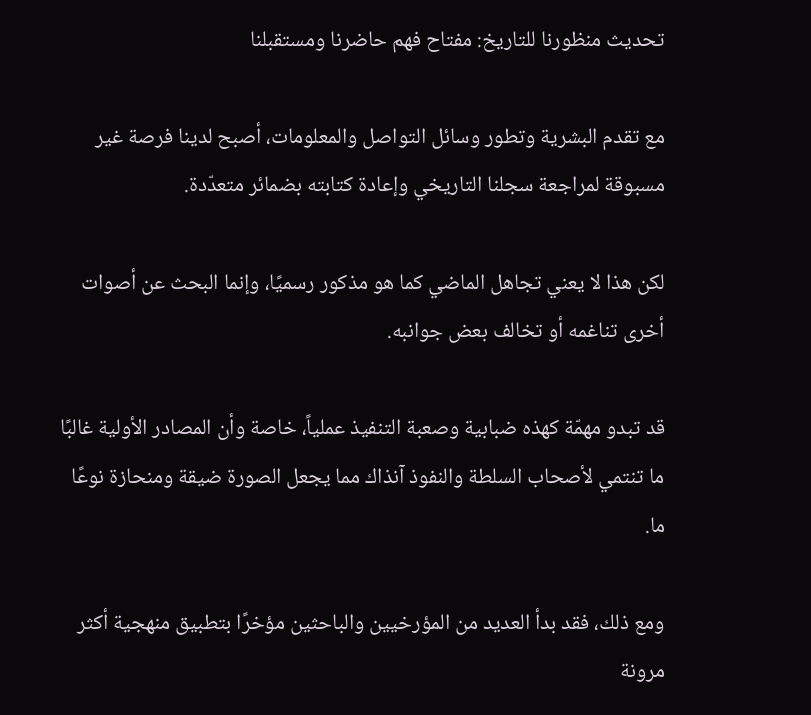تحديث منظورنا للتاريخ: مفتاح فهم حاضرنا ومستقبلنا

مع تقدم البشرية وتطور وسائل التواصل والمعلومات، أصبح لدينا فرصة غير مسبوقة لمراجعة سجلنا التاريخي وإعادة كتابته بضمائر متعدّدة.

لكن هذا لا يعني تجاهل الماضي كما هو مذكور رسميًا، وإنما البحث عن أصوات أخرى تناغمه أو تخالف بعض جوانبه.

قد تبدو مهمّة كهذه ضبابية وصعبة التنفيذ عملياً، خاصة وأن المصادر الأولية غالبًا ما تنتمي لأصحاب السلطة والنفوذ آنذاك مما يجعل الصورة ضيقة ومنحازة نوعًا ما.

ومع ذلك، فقد بدأ العديد من المؤرخيين والباحثين مؤخرًا بتطبيق منهجية أكثر مرونة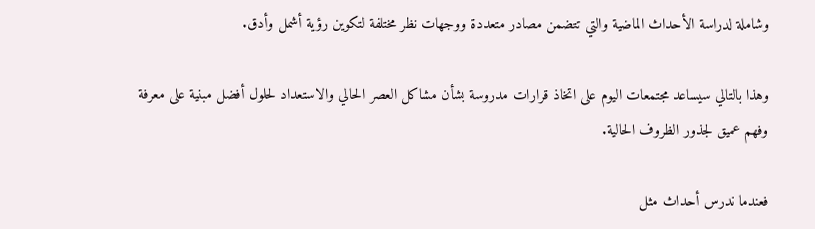وشاملة لدراسة الأحداث الماضية والتي تتضمن مصادر متعددة ووجهات نظر مختلفة لتكوين رؤية أشمل وأدق.

وهذا بالتالي سيساعد مجتمعات اليوم على اتخاذ قرارات مدروسة بشأن مشاكل العصر الحالي والاستعداد لحلول أفضل مبنية على معرفة وفهم عميق لجذور الظروف الحالية.

فعندما ندرس أحداث مثل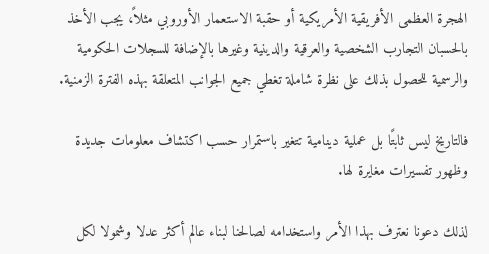الهجرة العظمى الأفريقية الأمريكية أو حقبة الاستعمار الأوروبي مثلاً، يجب الأخذ بالحسبان التجارب الشخصية والعرقية والدينية وغيرها بالإضافة للسجلات الحكومية والرسمية للحصول بذلك على نظرة شاملة تغطي جميع الجوانب المتعلقة بهذه الفترة الزمنية.

فالتاريخ ليس ثابتًا بل عملية دينامية تتغير باستمرار حسب اكتشاف معلومات جديدة وظهور تفسيرات مغايرة لها.

لذلك دعونا نعترف بهذا الأمر واستخدامه لصالحنا لبناء عالم أكثر عدلا وشمولا لكل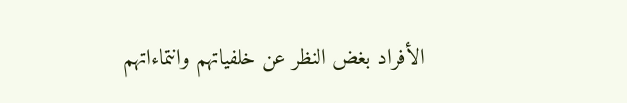الأفراد بغض النظر عن خلفياتهم وانتماءاتهم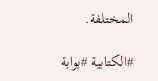المختلفة.

#الكتابية #بوابة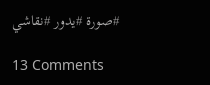#صورة #يدور #نقاشي

13 Comments